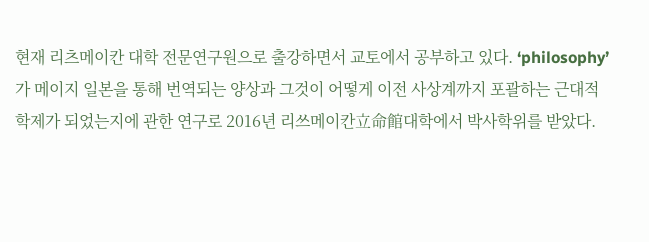현재 리츠메이칸 대학 전문연구원으로 출강하면서 교토에서 공부하고 있다. ‘philosophy’가 메이지 일본을 통해 번역되는 양상과 그것이 어떻게 이전 사상계까지 포괄하는 근대적 학제가 되었는지에 관한 연구로 2016년 리쓰메이칸立命館대학에서 박사학위를 받았다.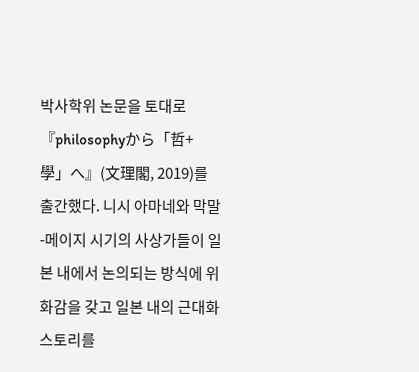박사학위 논문을 토대로 『philosophyから「哲+學」へ』(文理閣, 2019)를 출간했다. 니시 아마네와 막말-메이지 시기의 사상가들이 일본 내에서 논의되는 방식에 위화감을 갖고 일본 내의 근대화 스토리를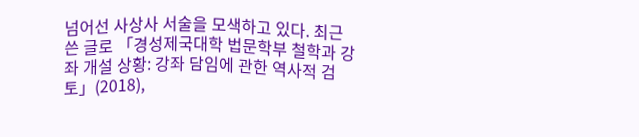넘어선 사상사 서술을 모색하고 있다. 최근 쓴 글로 「경성제국대학 법문학부 철학과 강좌 개설 상황: 강좌 담임에 관한 역사적 검토」(2018),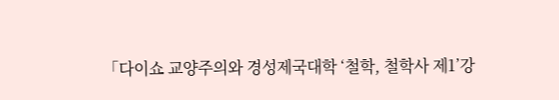「다이쇼 교양주의와 경성제국대학 ‘철학, 철학사 제1’강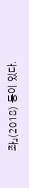좌」(2018) 등이 있다.